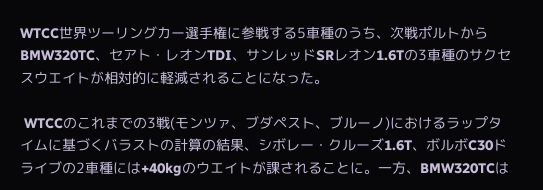WTCC世界ツーリングカー選手権に参戦する5車種のうち、次戦ポルトからBMW320TC、セアト・レオンTDI、サンレッドSRレオン1.6Tの3車種のサクセスウエイトが相対的に軽減されることになった。

 WTCCのこれまでの3戦(モンツァ、ブダペスト、ブルーノ)におけるラップタイムに基づくバラストの計算の結果、シボレー・クルーズ1.6T、ボルボC30ドライブの2車種には+40kgのウエイトが課されることに。一方、BMW320TCは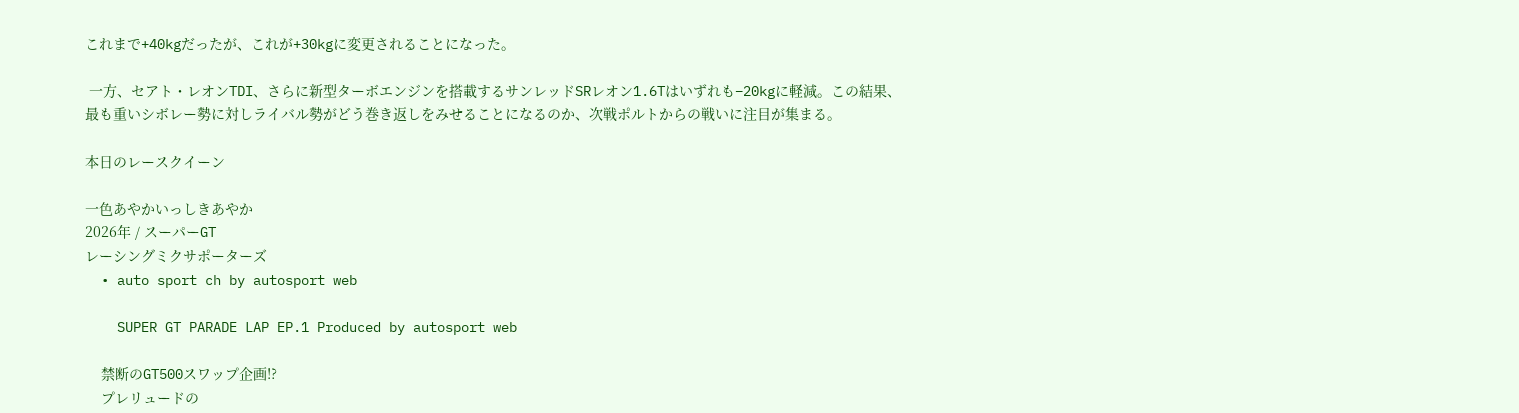これまで+40kgだったが、これが+30kgに変更されることになった。

 一方、セアト・レオンTDI、さらに新型ターボエンジンを搭載するサンレッドSRレオン1.6Tはいずれも−20kgに軽減。この結果、最も重いシボレー勢に対しライバル勢がどう巻き返しをみせることになるのか、次戦ポルトからの戦いに注目が集まる。

本日のレースクイーン

一色あやかいっしきあやか
2026年 / スーパーGT
レーシングミクサポーターズ
  • auto sport ch by autosport web

    SUPER GT PARADE LAP EP.1 Produced by autosport web

    禁断のGT500スワップ企画!?
    プレリュードの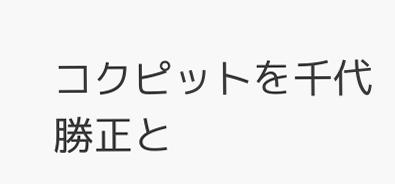コクピットを千代勝正と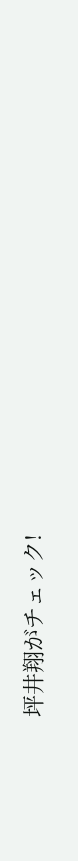坪井翔がチェック!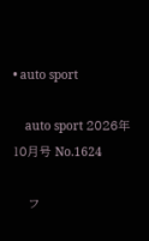• auto sport

    auto sport 2026年10月号 No.1624

    フ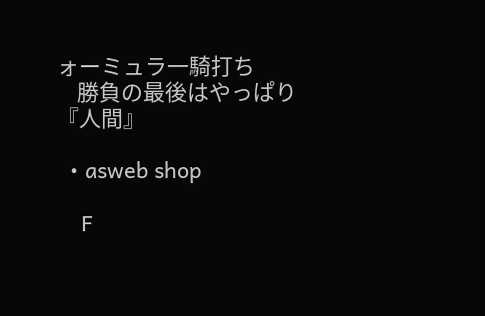ォーミュラ一騎打ち
    勝負の最後はやっぱり『人間』

  • asweb shop

    F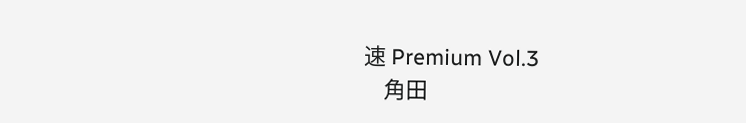速 Premium Vol.3
    角田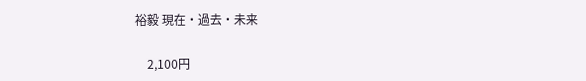裕毅 現在・過去・未来

    2,100円